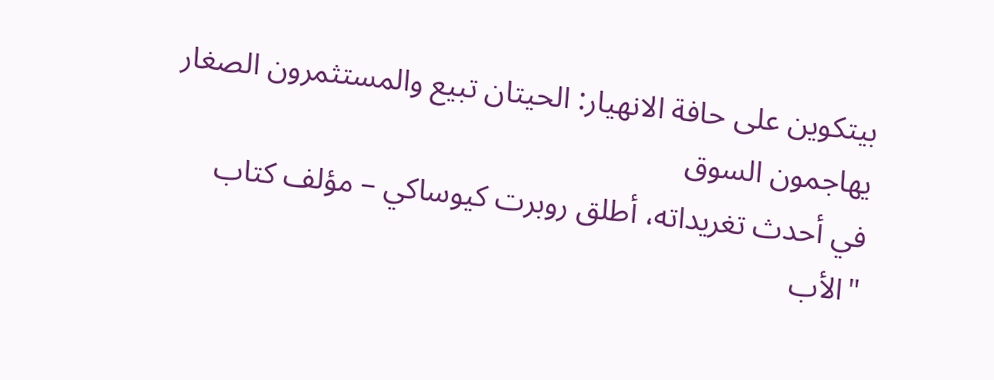بيتكوين على حافة الانهيار: الحيتان تبيع والمستثمرون الصغار يهاجمون السوق
في أحدث تغريداته، أطلق روبرت كيوساكي – مؤلف كتاب "الأب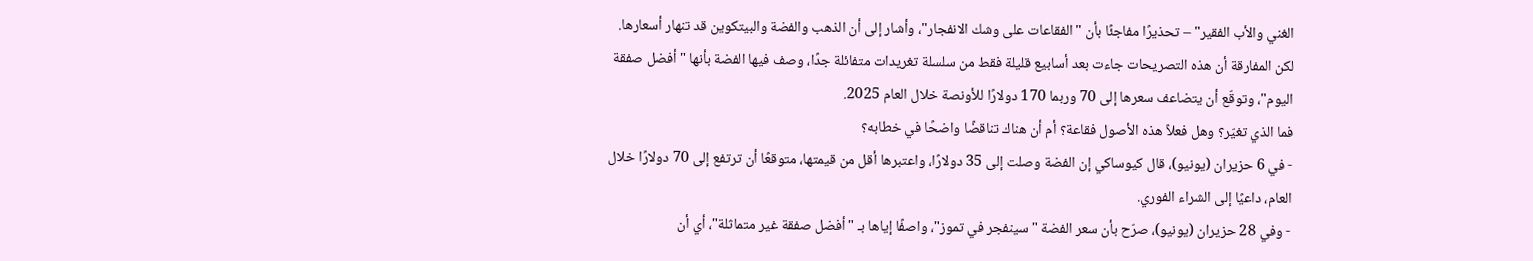الغني والأب الفقير" – تحذيرًا مفاجئًا بأن "الفقاعات على وشك الانفجار"، وأشار إلى أن الذهب والفضة والبيتكوين قد تنهار أسعارها.
لكن المفارقة أن هذه التصريحات جاءت بعد أسابيع قليلة فقط من سلسلة تغريدات متفائلة جدًا، وصف فيها الفضة بأنها "أفضل صفقة اليوم"، وتوقّع أن يتضاعف سعرها إلى 70 وربما 170 دولارًا للأونصة خلال العام 2025.
فما الذي تغيّر؟ وهل فعلاً هذه الأصول فقاعة؟ أم أن هناك تناقضًا واضحًا في خطابه؟
- في 6 حزيران (يونيو)، قال كيوساكي إن الفضة وصلت إلى 35 دولارًا، واعتبرها أقل من قيمتها، متوقعًا أن ترتفع إلى 70 دولارًا خلال العام، داعيًا إلى الشراء الفوري.
- وفي 28 حزيران (يونيو)، صرّح بأن سعر الفضة "سينفجر في تموز"، واصفًا إياها بـ "أفضل صفقة غير متماثلة"، أي أن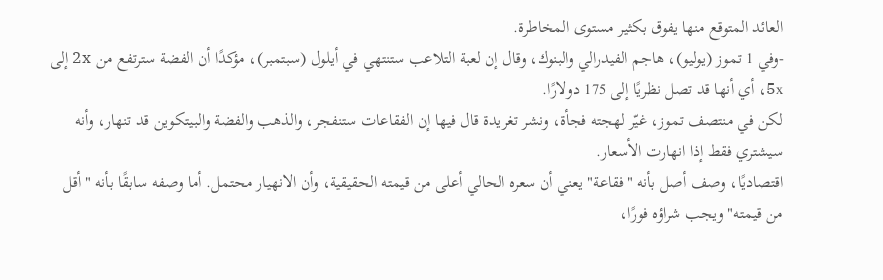العائد المتوقع منها يفوق بكثير مستوى المخاطرة.
-وفي 1 تموز (يوليو)، هاجم الفيدرالي والبنوك، وقال إن لعبة التلاعب ستنتهي في أيلول (سبتمبر)، مؤكدًا أن الفضة سترتفع من 2x إلى 5x، أي أنها قد تصل نظريًا إلى 175 دولارًا.
لكن في منتصف تموز، غيّر لهجته فجأة، ونشر تغريدة قال فيها إن الفقاعات ستنفجر، والذهب والفضة والبيتكوين قد تنهار، وأنه سيشتري فقط إذا انهارت الأسعار.
اقتصاديًا، وصف أصل بأنه "فقاعة" يعني أن سعره الحالي أعلى من قيمته الحقيقية، وأن الانهيار محتمل. أما وصفه سابقًا بأنه "أقل من قيمته" ويجب شراؤه فورًا،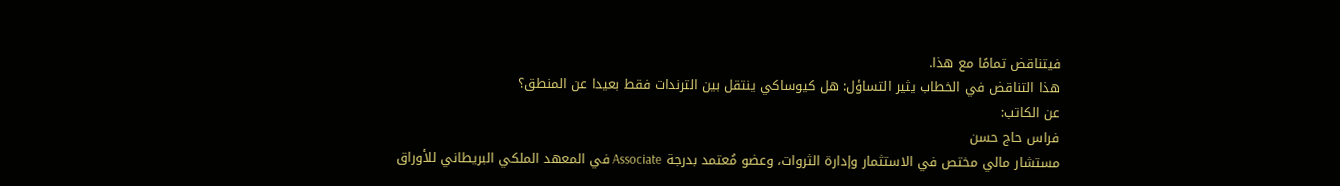فيتناقض تمامًا مع هذا.
هذا التناقض في الخطاب يثير التساؤل: هل كيوساكي ينتقل بين الترندات فقط بعيدا عن المنطق؟
عن الكاتب:
فراس حاج حسن
مستشار مالي مختص في الاستثمار وإدارة الثروات، وعضو مُعتمد بدرجة Associate في المعهد الملكي البريطاني للأوراق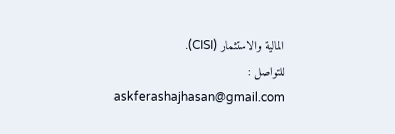المالية والاستثمار (CISI).
للتواصل : askferashajhasan@gmail.com